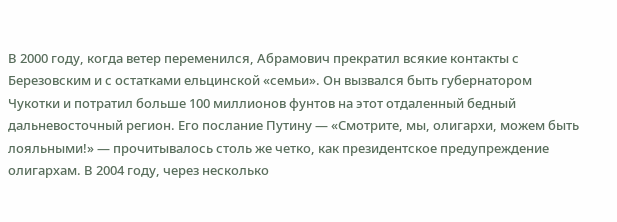В 2000 году, когда ветер переменился, Абрамович прекратил всякие контакты с Березовским и с остатками ельцинской «семьи». Он вызвался быть губернатором Чукотки и потратил больше 100 миллионов фунтов на этот отдаленный бедный дальневосточный регион. Его послание Путину — «Смотрите, мы, олигархи, можем быть лояльными!» — прочитывалось столь же четко, как президентское предупреждение олигархам. В 2004 году, через несколько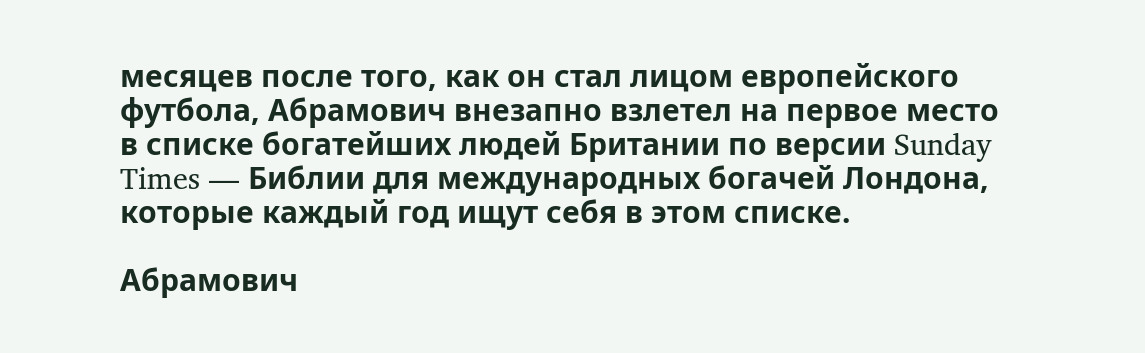месяцев после того, как он стал лицом европейского футбола, Абрамович внезапно взлетел на первое место в списке богатейших людей Британии по версии Sunday Times — Библии для международных богачей Лондона, которые каждый год ищут себя в этом списке.

Абрамович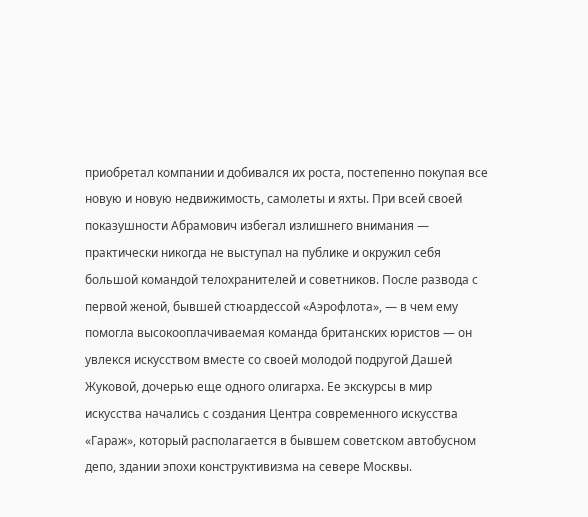приобретал компании и добивался их роста, постепенно покупая все новую и новую недвижимость, самолеты и яхты. При всей своей показушности Абрамович избегал излишнего внимания — практически никогда не выступал на публике и окружил себя большой командой телохранителей и советников. После развода с первой женой, бывшей стюардессой «Аэрофлота», — в чем ему помогла высокооплачиваемая команда британских юристов — он увлекся искусством вместе со своей молодой подругой Дашей Жуковой, дочерью еще одного олигарха. Ее экскурсы в мир искусства начались с создания Центра современного искусства «Гараж», который располагается в бывшем советском автобусном депо, здании эпохи конструктивизма на севере Москвы.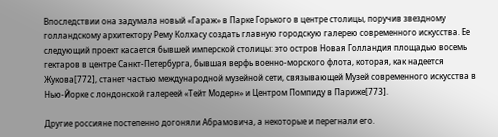Впоследствии она задумала новый «Гараж» в Парке Горького в центре столицы, поручив звездному голландскому архитектору Рему Колхасу создать главную городскую галерею современного искусства. Ее следующий проект касается бывшей имперской столицы: это остров Новая Голландия площадью восемь гектаров в центре Санкт-Петербурга, бывшая верфь военно-морского флота, которая, как надеется Жукова[772], станет частью международной музейной сети, связывающей Музей современного искусства в Нью-Йорке с лондонской галереей «Тейт Модерн» и Центром Помпиду в Париже[773].

Другие россияне постепенно догоняли Абрамовича, а некоторые и перегнали его.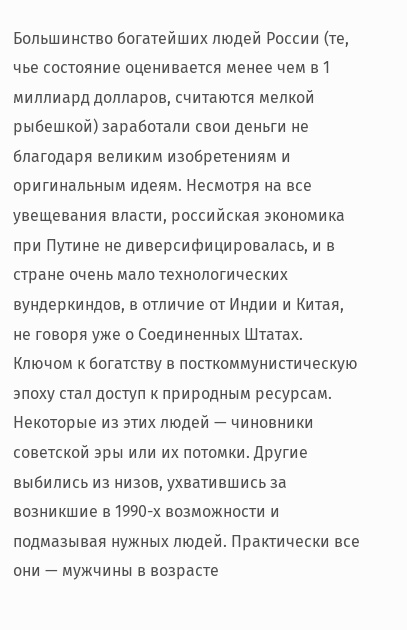Большинство богатейших людей России (те, чье состояние оценивается менее чем в 1 миллиард долларов, считаются мелкой рыбешкой) заработали свои деньги не благодаря великим изобретениям и оригинальным идеям. Несмотря на все увещевания власти, российская экономика при Путине не диверсифицировалась, и в стране очень мало технологических вундеркиндов, в отличие от Индии и Китая, не говоря уже о Соединенных Штатах. Ключом к богатству в посткоммунистическую эпоху стал доступ к природным ресурсам. Некоторые из этих людей — чиновники советской эры или их потомки. Другие выбились из низов, ухватившись за возникшие в 1990-х возможности и подмазывая нужных людей. Практически все они — мужчины в возрасте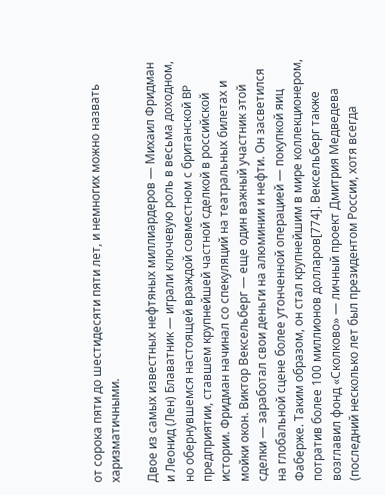от сорока пяти до шестидесяти пяти лет, и немногих можно назвать харизматичными.

Двое из самых известных нефтяных миллиардеров — Михаил Фридман и Леонид (Лен) Блаватник — играли ключевую роль в весьма доходном, но обернувшемся настоящей враждой совместном с британской BP предприятии, ставшем крупнейшей частной сделкой в российской истории. Фридман начинал со спекуляций на театральных билетах и мойки окон. Виктор Вексельберг — еще один важный участник этой сделки — заработал свои деньги на алюминии и нефти. Он засветился на глобальной сцене более утонченной операцией — покупкой яиц Фаберже. Таким образом, он стал крупнейшим в мире коллекционером, потратив более 100 миллионов долларов[774]. Вексельберг также возглавил фонд «Сколково» — личный проект Дмитрия Медведева (последний несколько лет был президентом России, хотя всегда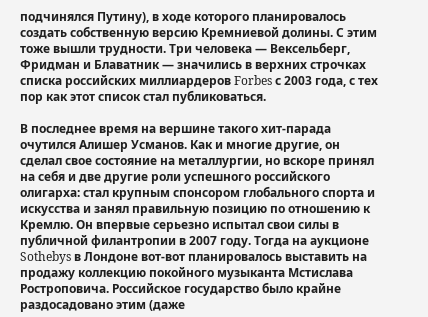подчинялся Путину), в ходе которого планировалось создать собственную версию Кремниевой долины. С этим тоже вышли трудности. Три человека — Вексельберг, Фридман и Блаватник — значились в верхних строчках списка российских миллиардеров Forbes с 2003 года, с тех пор как этот список стал публиковаться.

В последнее время на вершине такого хит-парада очутился Алишер Усманов. Как и многие другие, он сделал свое состояние на металлургии, но вскоре принял на себя и две другие роли успешного российского олигарха: стал крупным спонсором глобального спорта и искусства и занял правильную позицию по отношению к Кремлю. Он впервые серьезно испытал свои силы в публичной филантропии в 2007 году. Тогда на аукционе Sothebys в Лондоне вот-вот планировалось выставить на продажу коллекцию покойного музыканта Мстислава Ростроповича. Российское государство было крайне раздосадовано этим (даже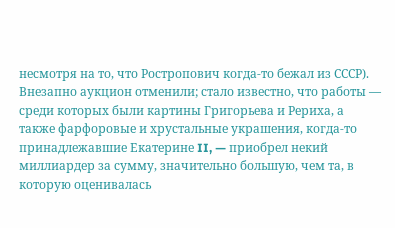несмотря на то, что Ростропович когда-то бежал из СССР). Внезапно аукцион отменили; стало известно, что работы — среди которых были картины Григорьева и Рериха, а также фарфоровые и хрустальные украшения, когда-то принадлежавшие Екатерине II, — приобрел некий миллиардер за сумму, значительно большую, чем та, в которую оценивалась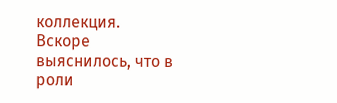коллекция. Вскоре выяснилось, что в роли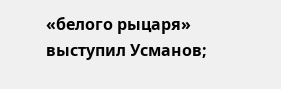«белого рыцаря» выступил Усманов;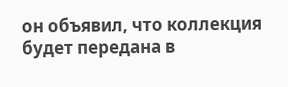он объявил, что коллекция будет передана в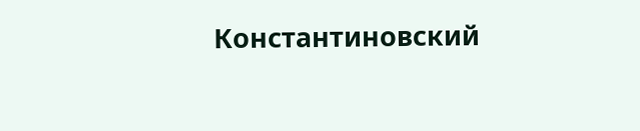Константиновский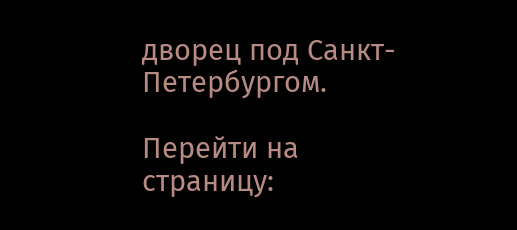дворец под Санкт-Петербургом.

Перейти на страницу: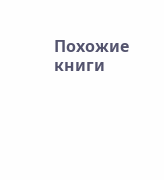Похожие книги